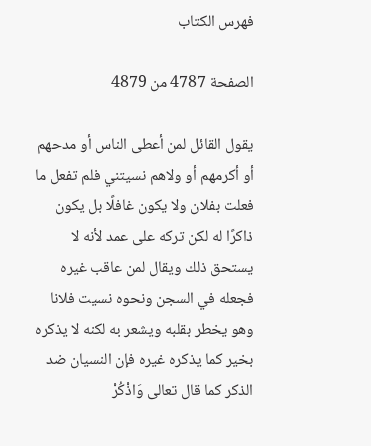فهرس الكتاب

الصفحة 4787 من 4879

يقول القائل لمن أعطى الناس أو مدحهم أو أكرمهم أو ولاهم نسيتني فلم تفعل ما فعلت بفلان ولا يكون غافلًا بل يكون ذاكرًا له لكن تركه على عمد لأنه لا يستحق ذلك ويقال لمن عاقب غيره فجعله في السجن ونحوه نسيت فلانا وهو يخطر بقلبه ويشعر به لكنه لا يذكره بخير كما يذكره غيره فإن النسيان ضد الذكر كما قال تعالى وَاذْكُرْ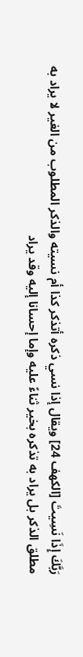رَبَّكَ إِذَا نَسِيتَ [الكهف 24] ويقال إذا نسي ذكره أتذكر كذا أم نسيته والذكر المطلوب من الغير لا يراد به مطلق الذكر بل يراد به تذكره بخير ثناءً عليه وإما إحسانا إليه وقد يراد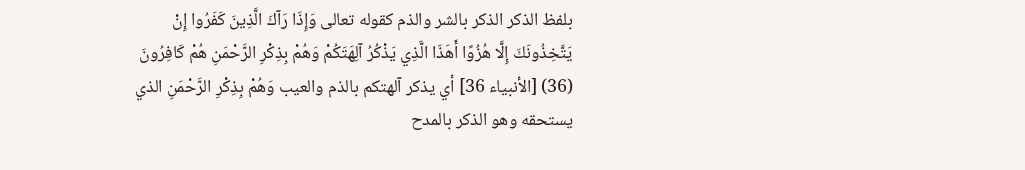بلفظ الذكر الذكر بالشر والذم كقوله تعالى وَإِذَا رَآكَ الَّذِينَ كَفَرُوا إِنْ يَتَّخِذُونَكَ إِلَّا هُزُوًا أَهَذَا الَّذِي يَذْكُرُ آلِهَتَكُمْ وَهُمْ بِذِكْرِ الرَّحْمَنِ هُمْ كَافِرُونَ (36) [الأنبياء 36] أي يذكر آلهتكم بالذم والعيب وَهُمْ بِذِكْرِ الرَّحْمَنِ الذي يستحقه وهو الذكر بالمدح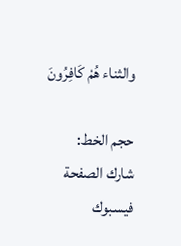والثناء هُمْ كَافِرُونَ

حجم الخط:
شارك الصفحة
فيسبوك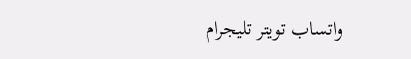واتساب تويتر تليجرام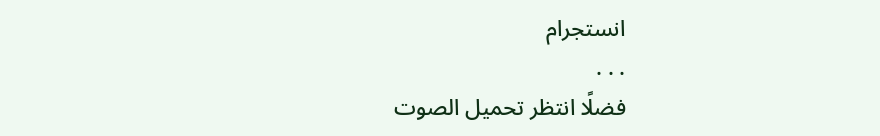انستجرام
. . .
فضلًا انتظر تحميل الصوت